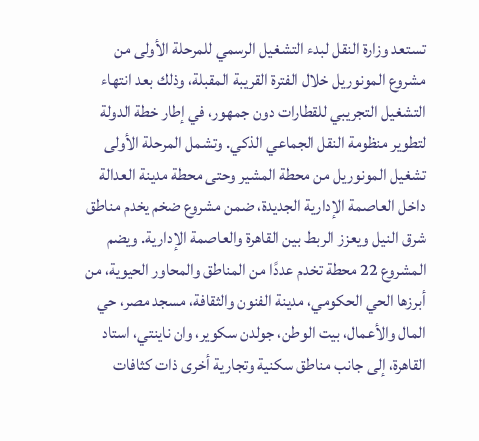تستعد وزارة النقل لبدء التشغيل الرسمي للمرحلة الأولى من مشروع المونوريل خلال الفترة القريبة المقبلة، وذلك بعد انتهاء التشغيل التجريبي للقطارات دون جمهور، في إطار خطة الدولة لتطوير منظومة النقل الجماعي الذكي. وتشمل المرحلة الأولى تشغيل المونوريل من محطة المشير وحتى محطة مدينة العدالة داخل العاصمة الإدارية الجديدة، ضمن مشروع ضخم يخدم مناطق شرق النيل ويعزز الربط بين القاهرة والعاصمة الإدارية. ويضم المشروع 22 محطة تخدم عددًا من المناطق والمحاور الحيوية، من أبرزها الحي الحكومي، مدينة الفنون والثقافة، مسجد مصر، حي المال والأعمال، بيت الوطن، جولدن سكوير، وان ناينتي، استاد القاهرة، إلى جانب مناطق سكنية وتجارية أخرى ذات كثافات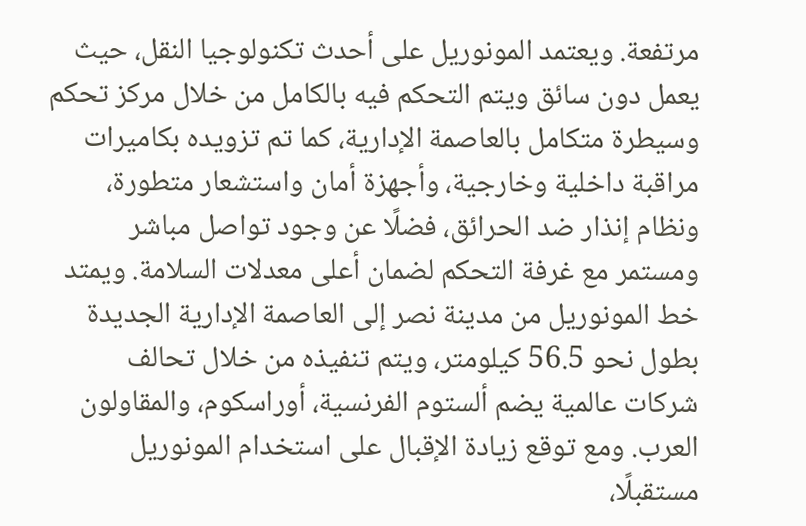مرتفعة. ويعتمد المونوريل على أحدث تكنولوجيا النقل، حيث يعمل دون سائق ويتم التحكم فيه بالكامل من خلال مركز تحكم وسيطرة متكامل بالعاصمة الإدارية، كما تم تزويده بكاميرات مراقبة داخلية وخارجية، وأجهزة أمان واستشعار متطورة، ونظام إنذار ضد الحرائق، فضلًا عن وجود تواصل مباشر ومستمر مع غرفة التحكم لضمان أعلى معدلات السلامة. ويمتد خط المونوريل من مدينة نصر إلى العاصمة الإدارية الجديدة بطول نحو 56.5 كيلومتر، ويتم تنفيذه من خلال تحالف شركات عالمية يضم ألستوم الفرنسية، أوراسكوم، والمقاولون العرب. ومع توقع زيادة الإقبال على استخدام المونوريل مستقبلًا،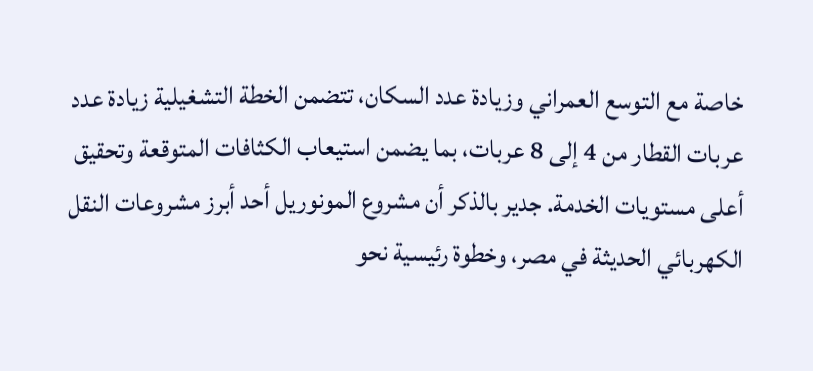خاصة مع التوسع العمراني وزيادة عدد السكان، تتضمن الخطة التشغيلية زيادة عدد عربات القطار من 4 إلى 8 عربات، بما يضمن استيعاب الكثافات المتوقعة وتحقيق أعلى مستويات الخدمة. جدير بالذكر أن مشروع المونوريل أحد أبرز مشروعات النقل الكهربائي الحديثة في مصر، وخطوة رئيسية نحو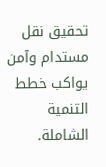تحقيق نقل مستدام وآمن يواكب خطط التنمية الشاملة.